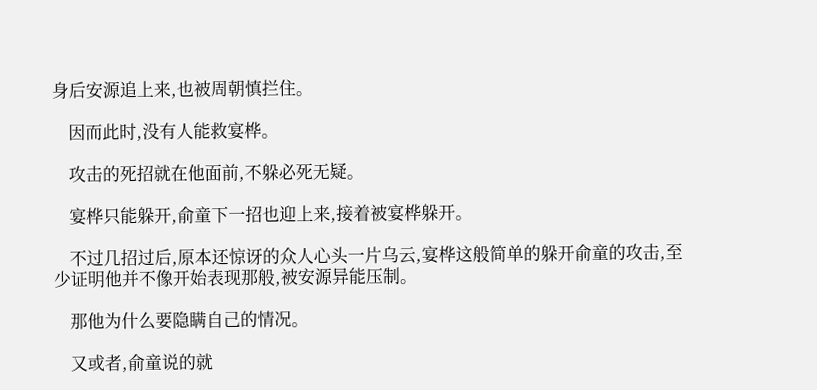身后安源追上来,也被周朝慎拦住。

    因而此时,没有人能救宴桦。

    攻击的死招就在他面前,不躲必死无疑。

    宴桦只能躲开,俞童下一招也迎上来,接着被宴桦躲开。

    不过几招过后,原本还惊讶的众人心头一片乌云,宴桦这般简单的躲开俞童的攻击,至少证明他并不像开始表现那般,被安源异能压制。

    那他为什么要隐瞒自己的情况。

    又或者,俞童说的就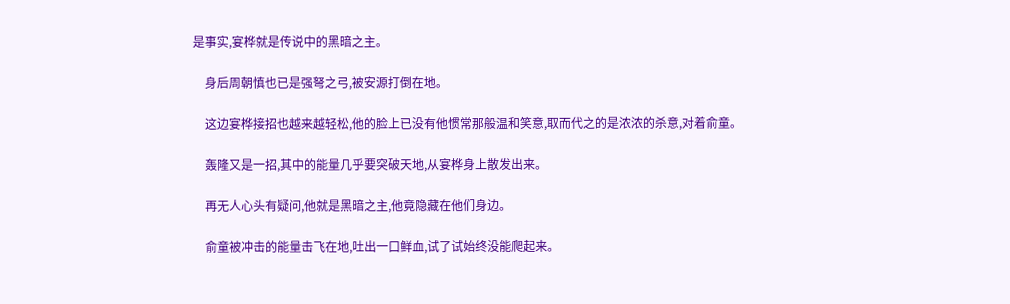是事实,宴桦就是传说中的黑暗之主。

    身后周朝慎也已是强弩之弓,被安源打倒在地。

    这边宴桦接招也越来越轻松,他的脸上已没有他惯常那般温和笑意,取而代之的是浓浓的杀意,对着俞童。

    轰隆又是一招,其中的能量几乎要突破天地,从宴桦身上散发出来。

    再无人心头有疑问,他就是黑暗之主,他竟隐藏在他们身边。

    俞童被冲击的能量击飞在地,吐出一口鲜血,试了试始终没能爬起来。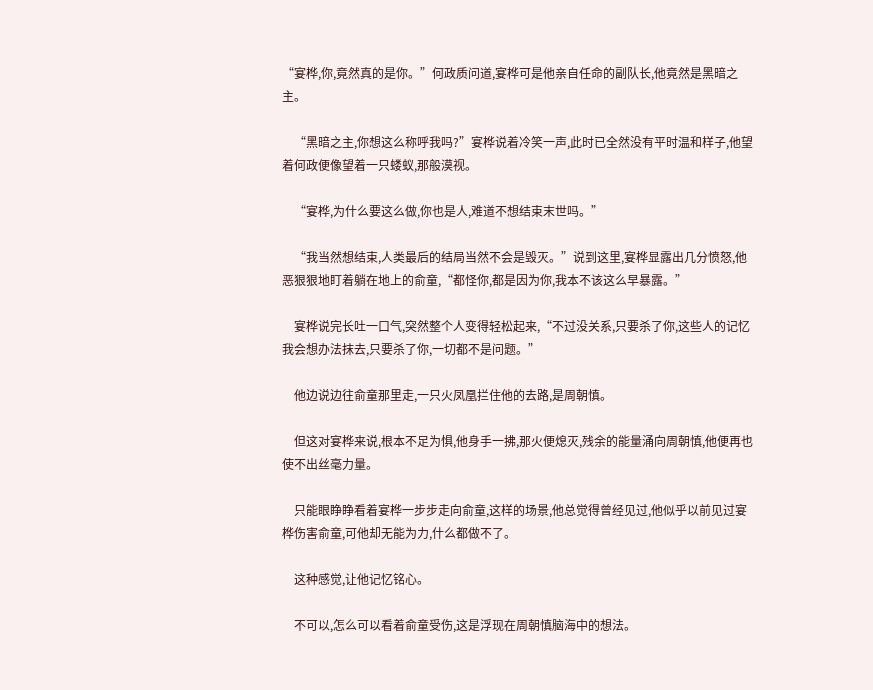“宴桦,你,竟然真的是你。”何政质问道,宴桦可是他亲自任命的副队长,他竟然是黑暗之主。

    “黑暗之主,你想这么称呼我吗?”宴桦说着冷笑一声,此时已全然没有平时温和样子,他望着何政便像望着一只蝼蚁,那般漠视。

    “宴桦,为什么要这么做,你也是人,难道不想结束末世吗。”

    “我当然想结束,人类最后的结局当然不会是毁灭。”说到这里,宴桦显露出几分愤怒,他恶狠狠地盯着躺在地上的俞童,“都怪你,都是因为你,我本不该这么早暴露。”

    宴桦说完长吐一口气,突然整个人变得轻松起来,“不过没关系,只要杀了你,这些人的记忆我会想办法抹去,只要杀了你,一切都不是问题。”

    他边说边往俞童那里走,一只火凤凰拦住他的去路,是周朝慎。

    但这对宴桦来说,根本不足为惧,他身手一拂,那火便熄灭,残余的能量涌向周朝慎,他便再也使不出丝毫力量。

    只能眼睁睁看着宴桦一步步走向俞童,这样的场景,他总觉得曾经见过,他似乎以前见过宴桦伤害俞童,可他却无能为力,什么都做不了。

    这种感觉,让他记忆铭心。

    不可以,怎么可以看着俞童受伤,这是浮现在周朝慎脑海中的想法。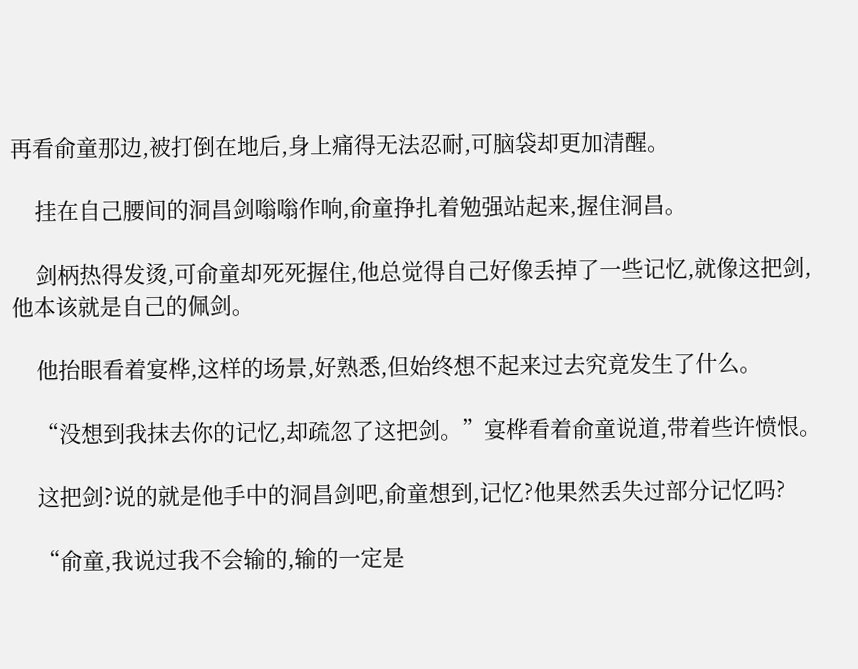再看俞童那边,被打倒在地后,身上痛得无法忍耐,可脑袋却更加清醒。

    挂在自己腰间的洞昌剑嗡嗡作响,俞童挣扎着勉强站起来,握住洞昌。

    剑柄热得发烫,可俞童却死死握住,他总觉得自己好像丢掉了一些记忆,就像这把剑,他本该就是自己的佩剑。

    他抬眼看着宴桦,这样的场景,好熟悉,但始终想不起来过去究竟发生了什么。

    “没想到我抹去你的记忆,却疏忽了这把剑。”宴桦看着俞童说道,带着些许愤恨。

    这把剑?说的就是他手中的洞昌剑吧,俞童想到,记忆?他果然丢失过部分记忆吗?

    “俞童,我说过我不会输的,输的一定是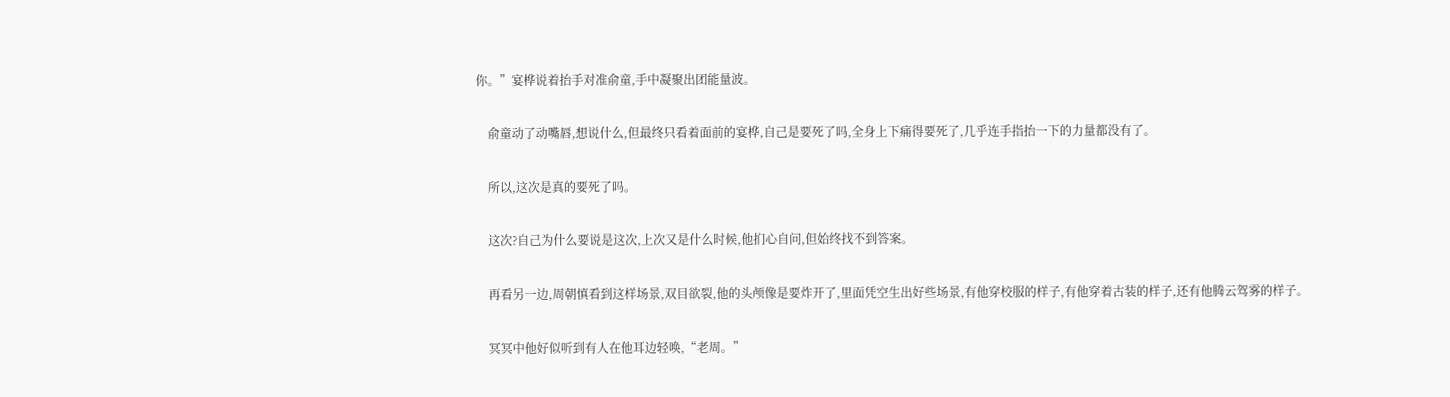你。”宴桦说着抬手对准俞童,手中凝聚出团能量波。

    俞童动了动嘴唇,想说什么,但最终只看着面前的宴桦,自己是要死了吗,全身上下痛得要死了,几乎连手指抬一下的力量都没有了。

    所以,这次是真的要死了吗。

    这次?自己为什么要说是这次,上次又是什么时候,他扪心自问,但始终找不到答案。

    再看另一边,周朝慎看到这样场景,双目欲裂,他的头颅像是要炸开了,里面凭空生出好些场景,有他穿校服的样子,有他穿着古装的样子,还有他腾云驾雾的样子。

    冥冥中他好似听到有人在他耳边轻唤,“老周。”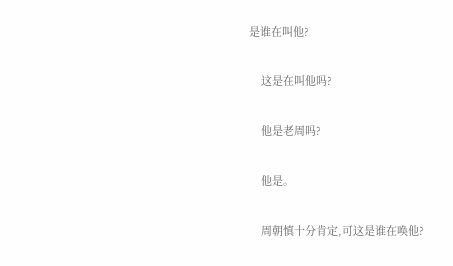是谁在叫他?

    这是在叫他吗?

    他是老周吗?

    他是。

    周朝慎十分肯定,可这是谁在唤他?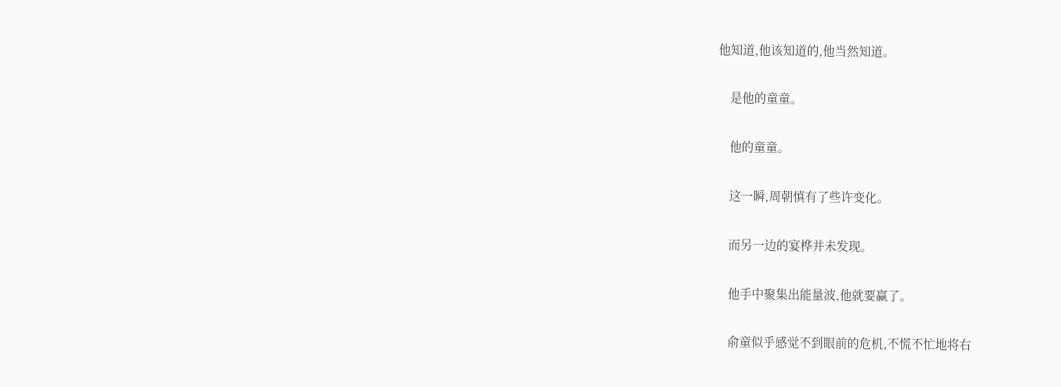他知道,他该知道的,他当然知道。

    是他的童童。

    他的童童。

    这一瞬,周朝慎有了些许变化。

    而另一边的宴桦并未发现。

    他手中聚集出能量波,他就要赢了。

    俞童似乎感觉不到眼前的危机,不慌不忙地将右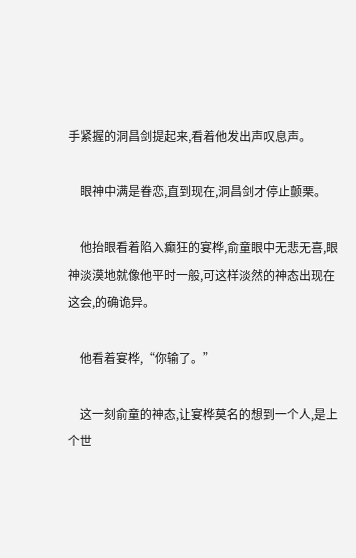手紧握的洞昌剑提起来,看着他发出声叹息声。

    眼神中满是眷恋,直到现在,洞昌剑才停止颤栗。

    他抬眼看着陷入癫狂的宴桦,俞童眼中无悲无喜,眼神淡漠地就像他平时一般,可这样淡然的神态出现在这会,的确诡异。

    他看着宴桦,“你输了。”

    这一刻俞童的神态,让宴桦莫名的想到一个人,是上个世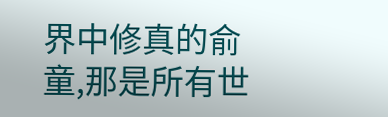界中修真的俞童,那是所有世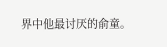界中他最讨厌的俞童。